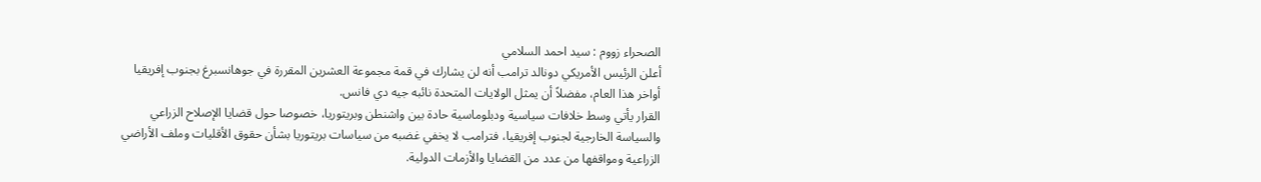الصحراء زووم : سيد احمد السلامي
أعلن الرئيس الأمريكي دونالد ترامب أنه لن يشارك في قمة مجموعة العشرين المقررة في جوهانسبرغ بجنوب إفريقيا أواخر هذا العام، مفضلاً أن يمثل الولايات المتحدة نائبه جيه دي فانس.
القرار يأتي وسط خلافات سياسية ودبلوماسية حادة بين واشنطن وبريتوريا، خصوصا حول قضايا الإصلاح الزراعي والسياسة الخارجية لجنوب إفريقيا، فترامب لا يخفي غضبه من سياسات بريتوريا بشأن حقوق الأقليات وملف الأراضي الزراعية ومواقفها من عدد من القضايا والأزمات الدولية.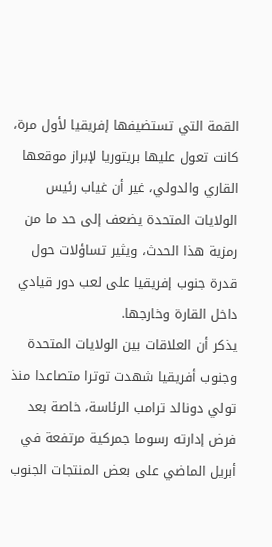القمة التي تستضيفها إفريقيا لأول مرة، كانت تعول عليها بريتوريا لإبراز موقعها القاري والدولي، غير أن غياب رئيس الولايات المتحدة يضعف إلى حد ما من رمزية هذا الحدث، ويثير تساؤلات حول قدرة جنوب إفريقيا على لعب دور قيادي داخل القارة وخارجها.
يذكر أن العلاقات بين الولايات المتحدة وجنوب أفريقيا شهدت توترا متصاعدا منذ تولي دونالد ترامب الرئاسة، خاصة بعد فرض إدارته رسوما جمركية مرتفعة في أبريل الماضي على بعض المنتجات الجنوب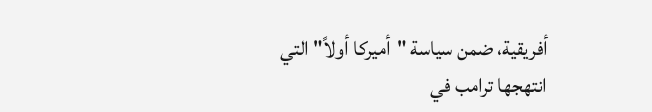أفريقية، ضمن سياسة "أميركا أولاً" التي انتهجها ترامب في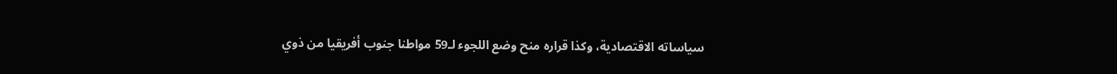سياساته الاقتصادية، وكذا قراره منح وضع اللجوء لـ59 مواطنا جنوب أفريقيا من ذوي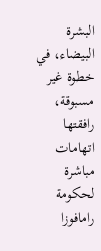البشرة البيضاء، في خطوة غير مسبوقة، رافقتها اتهامات مباشرة لحكومة رامافوزا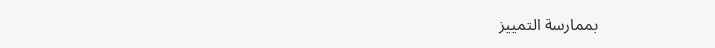بممارسة التمييز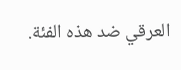العرقي ضد هذه الفئة.